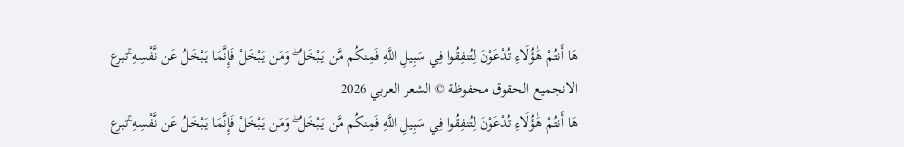هَا أَنتُمْ هَٰؤُلَاءِ تُدْعَوْنَ لِتُنفِقُوا فِي سَبِيلِ اللَّهِ فَمِنكُم مَّن يَبْخَلُ ۖ وَمَن يَبْخَلْ فَإِنَّمَا يَبْخَلُ عَن نَّفْسِهِ ۚتبرع الانجميع الحقوق محفوظة © الشعر العربي 2026
هَا أَنتُمْ هَٰؤُلَاءِ تُدْعَوْنَ لِتُنفِقُوا فِي سَبِيلِ اللَّهِ فَمِنكُم مَّن يَبْخَلُ ۖ وَمَن يَبْخَلْ فَإِنَّمَا يَبْخَلُ عَن نَّفْسِهِ ۚتبرع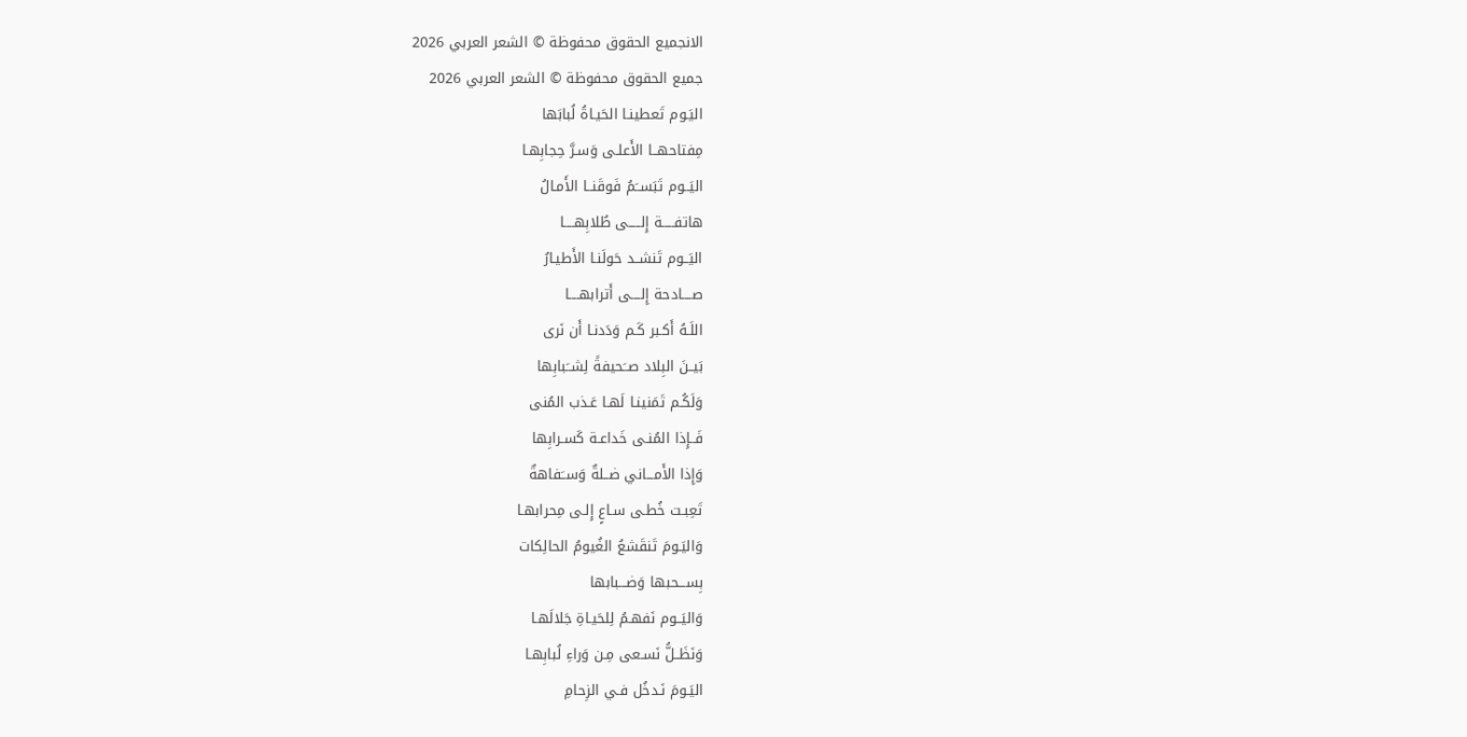الانجميع الحقوق محفوظة © الشعر العربي 2026
جميع الحقوق محفوظة © الشعر العربي 2026
اليَـوم تَعطينـا الحَيـاةُ لُبابَها
مِفتاحهــا الأَعلـى وَسـرَّ حِجابِهـا
اليَــوم تَبَســَمُ فَوقَنــا الأَمـالُ
هاتفـــــة إِلـــــى طُلابِهــــا
اليَــوم تَنشــد حَولَنـا الأَطيـارُ
صــــادحة إِلــــى أَترابهــــا
اللَـهُ أَكـبر كَـم وَدَدنـا أَن نَرى
بَيــنَ البِلاد صــَحيفةً لِشــَبابِها
وَلَكُـم تَمَنينـا لَهـا عَـذب المُنى
فَــإِذا المُنـى خَداعـة كَسـرابِها
وَإِذا الأَمـــاني ضــلةٌ وَســَفاهةٌ
تَعِبـت خُطـى سـاعٍ إِلـى مِحرابهـا
وَاليَـومَ تَنقَشعُ الغُيومُ الحالِكات
بِســـحبها وَضـــبابها
وَاليَــوم نَفهـمُ لِلحَيـاةِ جَلالَهـا
وَنَظَــلُّ نَسـعى مِـن وَراءِ لُبابِهـا
اليَـومَ نَـدخُل فـي الزِحامِ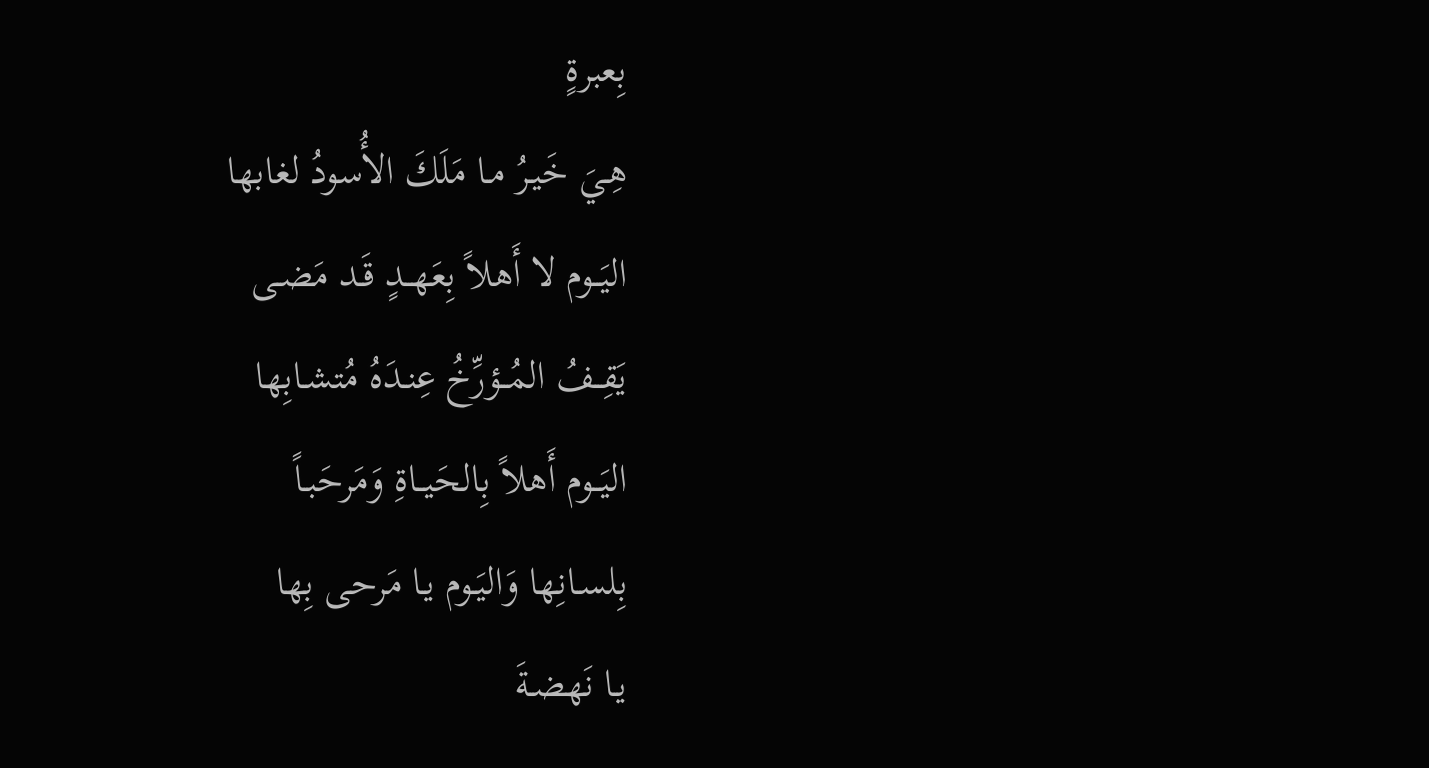بِعبرةٍ
هِـيَ خَيـرُ مـا مَلَكَ الأُسودُ لغابها
اليَــوم لا أَهلاً بِعَهــدٍ قَـد مَضـى
يَقِــفُ المُــؤرِّخُ عِنـدَهُ مُتشـابِها
اليَــوم أَهلاً بِالحَيــاةِ وَمَرحَبـاً
بِلسـانِها وَاليَـوم يـا مَرحى بِها
يـا نَهضـةَ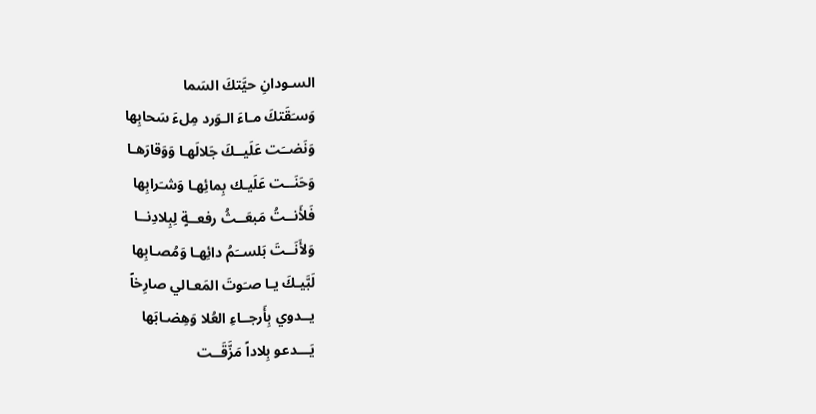السـودانِ حيَّتكَ السَما
وَسـَقَتكَ مـاءَ الـوَرد مِلءَ سَحابِها
وَنَضــَت عَلَيــكَ جَلالَهـا وَوَقارَهـا
وَحَنَــت عَلَيـك بِمائِهـا وَشـَرابِها
فَلأَنــتُ مَبعَــثُ رفعــةٍ لِبِلادِنــا
وَلأَنَــتَ بَلســَمُ دائِهـا وَمُصـابِها
لَبَّيـكَ يـا صـَوتَ المَعـالي صارِخاً
يــدوي بِأَرجــاءِ العُلا وَهِضـابَها
يَـــدعو بِلاداً مَزَّقَــت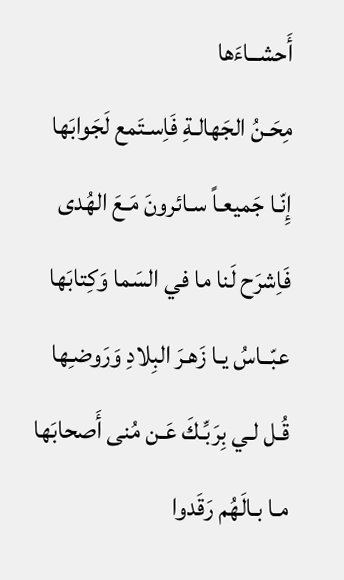أَحشــاءَها
مِحَـنُ الجَهالـةِ فَاِسـتَمع لَجَوابَها
إِنّـا جَميعـاً سـائرونَ مَـعَ الهُدى
فَاِشرَح لَنا ما في السَما وَكِتابَها
عبّــاسُ يـا زَهـرَ البِلادِ وَرَوضـِها
قُـل لـي بِرَبِّـكَ عَـن مُنى أَصحابَها
مـا بـالَهُم رَقَدوا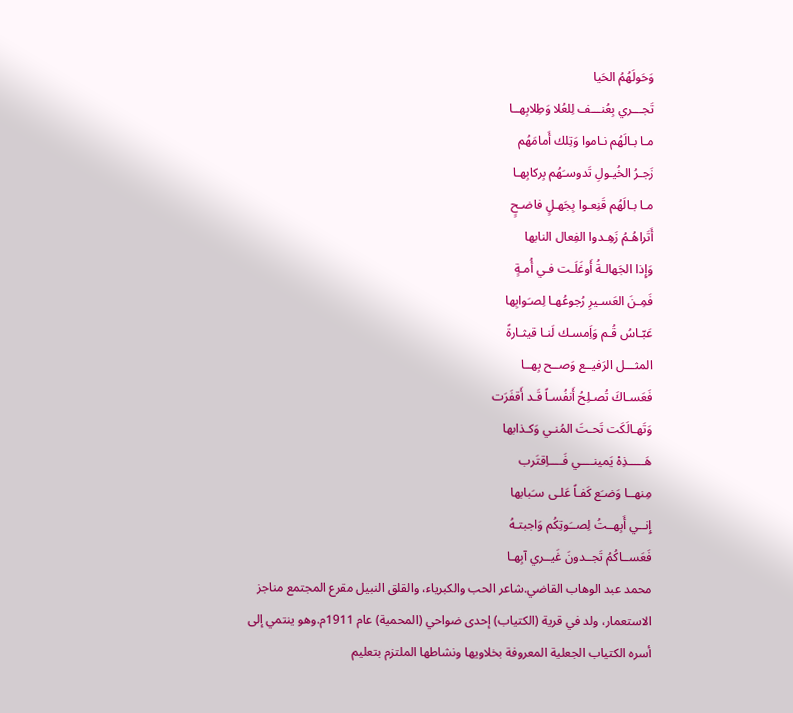وَحَولَهُمُ الحَيا
تَجـــري بِعُنـــف لِلعُلا وَطِلابِهــا
مـا بـالَهُم نـاموا وَتِلك أَمامَهُم
زَجـرُ الخُيـولِ تَدوسـَهُم بِركابِهـا
مـا بـالَهُم قَنِعـوا بِجَهـلٍ فاضـحٍ
أَتَراهُـمُ زَهِـدوا الفِعال النابها
وَإِذا الجَهالـةُ أَوغَلَـت فـي أُمـةٍ
فَمِـنَ العَسـيرِ رُجوعُهـا لِصـَوابِها
عَبّـاسُ قُـم وَاَِمسـك لَنـا قيثـارةً
المثـــل الرَفيــع وَصــح بِهــا
فَعَسـاكَ تُصـلِحُ أَنفُسـاً قَـد أَقفَرَت
وَتَهـالَكَت تَحـتَ المُنـي وَكـذابها
هَـــــذِهْ يَمينــــي فَــــاِقتَرب
مِنهــا وَضـَع كَفـاً عَلـى سـَبابها
إِنــي أَبِهــتُ لِصــَوتِكُم وَاجبتـهُ
فَعَســاكُمُ تَجــدونَ غَيــري آبِهـا
محمد عبد الوهاب القاضي.شاعر الحب والكبرياء، والقلق النبيل مقرع المجتمع مناجز الاستعمار، ولد في قرية (الكتياب) إحدى ضواحي (المحمية) عام 1911م.وهو ينتمي إلى أسره الكتياب الجعلية المعروفة بخلاويها ونشاطها الملتزم بتعليم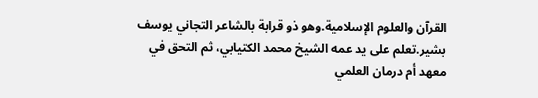القرآن والعلوم الإسلامية.وهو ذو قرابة بالشاعر التجاني يوسف بشير.تعلم على يد عمه الشيخ محمد الكتيابي، ثم التحق في معهد أم درمان العلمي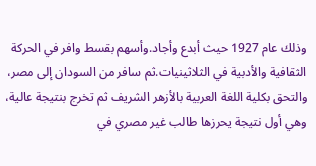وذلك عام 1927 حيث أبدع وأجاد.وأسهم بقسط وافر في الحركة الثقافية والأدبية في الثلاثينيات.ثم سافر من السودان إلى مصر، والتحق بكلية اللغة العربية بالأزهر الشريف ثم تخرج بنتيجة عالية، وهي أول نتيجة يحرزها طالب غير مصري في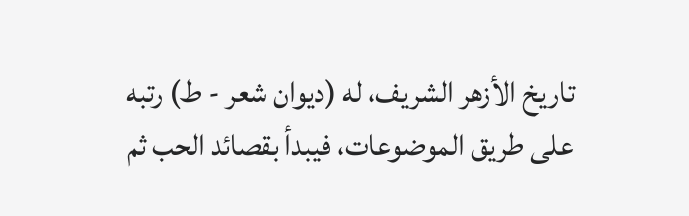تاريخ الأزهر الشريف، له (ديوان شعر - ط) رتبه على طريق الموضوعات، فيبدأ بقصائد الحب ثم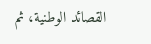القصائد الوطنية، ثم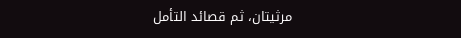مرثيتان، ثم قصائد التأمل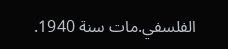الفلسفي.مات سنة 1940.